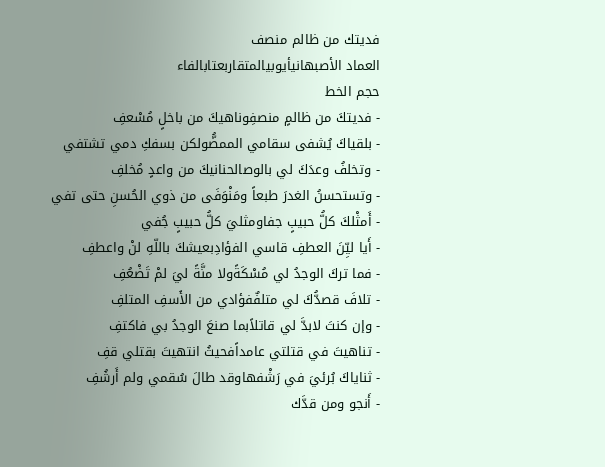فديتك من ظالم منصف
العماد الأصبهانيأيوبيالمتقاربعتابالفاء
حجم الخط
- فديتكَ من ظالمٍ منصفِوناهيكَ من باخلٍ مُسْعفِ
- بلقياكَ يُشفى سقامي الممضُّولكن بسفكِ دمي تشتفي
- وتخلفُ وعدَكَ لي بالوصالحنانيكَ من واعدٍ مُخلفِ
- وتستحسنُ الغدرَ طبعاً ومَنْوَفَى من ذوي الحُسنِ حتى تفي
- أَمثْلكَ كلُّ حبيبٍ جفاومثليَ كلُّ حبيبٍ جُفي
- أَيا ليِّنَ العطفِ قاسي الفؤادِبعيشكَ باللّهِ لنْ واعطفِ
- فما تركَ الوجدُ لي مُسْكَةًولا منَّةً ليَ لمْ تَضْعُفِ
- تلافَ قصدُّكَ لي متلفٌفؤادي من الأَسفِ المتلفِ
- وإن كنتَ لابدَّ لي قاتلاًبما صنعَ الوجدُ بي فاكتفِ
- تناهيتَ في قتلتي عامداًفحيثُ انتهيتَ بقتلي قفِ
- ثناياكَ بُرئيَ في رَشْفهاوقد طالَ سُقمي ولم أَرشُفِ
- أَنجو ومن قدَّك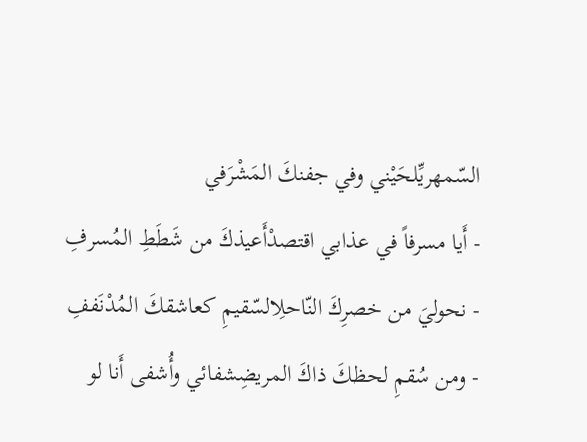السّمهريِّلحَيْني وفي جفنكَ المَشْرَفي
- أَيا مسرفاً في عذابي اقتصدْأَعيذكَ من شَطَطِ المُسرفِ
- نحوليَ من خصرِكَ النّاحلِالسّقيمِ كعاشقكَ المُدْنَففِ
- ومن سُقمِ لحظكَ ذاكَ المريضِشفائي وأُشفى أَنا لو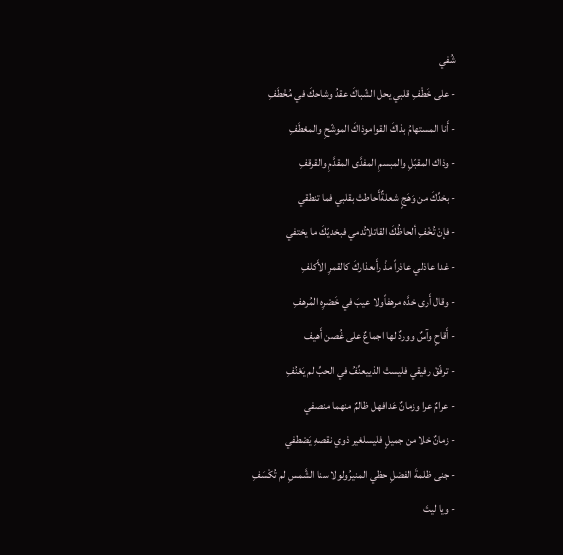شُفي
- على خَطْفِ قلبي يحل الشّباكَ عقدُ وشاحكَ في مُخْطَفِ
- أَنا المستهامُ بذاكَ القواموذاكَ الموشّحِ والمعْطَفِ
- وذاك المقبّلِ والمبسمِ المفدَّى المقدَّمِ والقرقفِ
- بخدِّكَ من وَهَجٍ شعلةٌأَحاطتْ بقلبي فما تنطقي
- فإنْ تُخْفِ ألحاظُكَ القاتلاتُدمي فبخديّكَ ما يختفي
- غدا عاذلي عاذراً مذْ رأَىعذاركَ كالقمرِ الأَكلفِ
- وقال أَرى خدَّه مرهفاًولا عيبَ في خَصْرِه المُرهفِ
- أَقاحٍ وآسٌ ووردٌ لها اجماعٌ على غُصن أَهيف
- ترفّقْ رفيقي فليستْ الذييعنِّفُ في الحبِّ لم يَعْنُفِ
- عرامٌ عرا وزمانٌ عَدافهل ظالمٌ منهما منصفي
- زمانٌ خلا من جميلٍ فليسلغير ذوي نقصهِ يَصْطفي
- جنى ظلمةَ الفضلِ حظي المنيرُولولا سنا الشَّمسِ لم تُكْسَفِ
- ويا ليتَ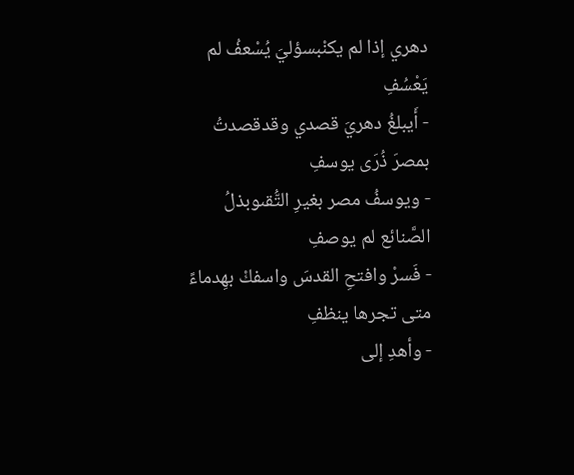دهري إذا لم يكنْبسؤليَ يُسْعفُ لم يَعْسُفِ
- أَيبلغُ دهريَ قصدي وقدقصدتُ بمصرَ ذُرَى يوسفِ
- ويوسفُ مصر بغيرِ التُّقىوبذلُ الصَّنائع لم يوصفِ
- فَسرْ وافتحِ القدسَ واسفكْ بهِدماءً متى تجرها ينظفِ
- وأهدِ إلى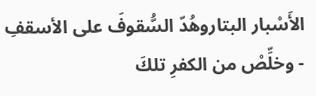الأَسْبار البتاروهُدّ السُّقوفَ على الأسقفِ
- وخلِّصْ من الكفرِ تلكَ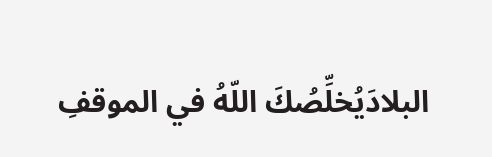البلادَيُخلِّصُكَ اللّهُ في الموقفِ